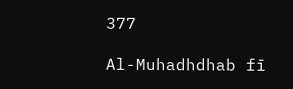377

Al-Muhadhdhab fī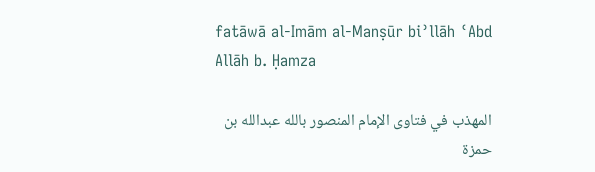fatāwā al-Imām al-Manṣūr biʾllāh ʿAbd Allāh b. Ḥamza

المهذب في فتاوى الإمام المنصور بالله عبدالله بن حمزة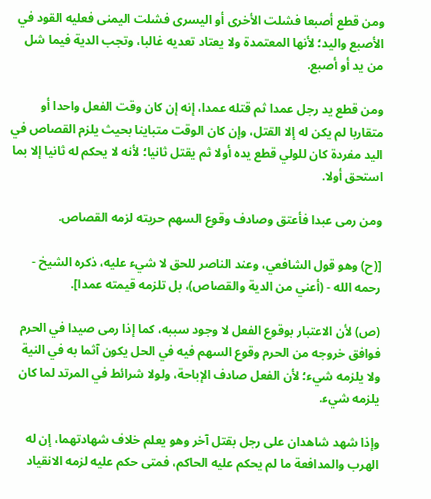ومن قطع أصبعا فشلت الأخرى أو اليسرى فشلت اليمنى فعليه القود في الأصبع واليد؛ لأنها المعتمدة ولا يعتاد تعديه غالبا، وتجب الدية فيما شل من يد أو أصبع.

ومن قطع يد رجل عمدا ثم قتله عمدا، إنه إن كان وقت الفعل واحدا أو متقاربا لم يكن له إلا القتل، وإن كان الوقت متباينا بحيث يلزم القصاص في اليد مفردة كان للولي قطع يده أولا ثم يقتل ثانيا؛ لأنه لا يحكم له ثانيا إلا بما استحق أولا.

ومن رمى عبدا فأعتق وصادف وقوع السهم حريته لزمه القصاص.

[(ح) وهو قول الشافعي، وعند الناصر للحق لا شيء عليه، ذكره الشيخ - رحمه الله - (أعني من الدية والقصاص)، بل تلزمه قيمته عمدا].

(ص) لأن الاعتبار بوقوع الفعل لا وجود سببه، كما إذا رمى صيدا في الحرم فوافق خروجه من الحرم وقوع السهم فيه في الحل يكون آثما به في النية ولا يلزمه شيء؛ لأن الفعل صادف الإباحة، ولولا شرائط في المرتد لما كان يلزمه شيء.

وإذا شهد شاهدان على رجل بقتل آخر وهو يعلم خلاف شهادتهما، إن له الهرب والمدافعة ما لم يحكم عليه الحاكم، فمتى حكم عليه لزمه الانقياد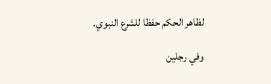لظاهر الحكم حفظا للشرع النبوي.

وفي رجلين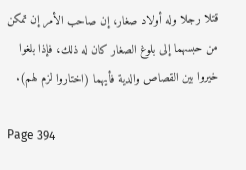قتلا رجلا وله أولاد صغار، إن صاحب الأمر إن تمكن من حبسهما إلى بلوغ الصغار كان له ذلك، فإذا بلغوا خيروا بين القصاص والدية فأيهما (اختاروا لزم لهم).

Page 394